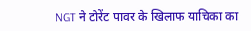NGT ने टोरेंट पावर के खिलाफ याचिका का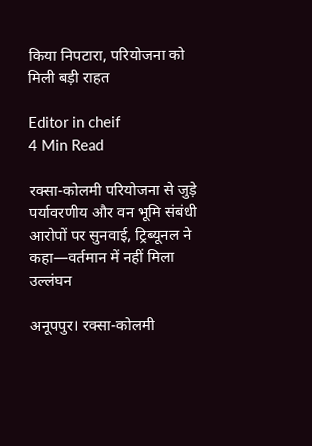किया निपटारा, परियोजना को मिली बड़ी राहत

Editor in cheif
4 Min Read

रक्सा-कोलमी परियोजना से जुड़े पर्यावरणीय और वन भूमि संबंधी आरोपों पर सुनवाई, ट्रिब्यूनल ने कहा—वर्तमान में नहीं मिला उल्लंघन

अनूपपुर। रक्सा-कोलमी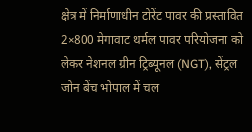क्षेत्र में निर्माणाधीन टोरेंट पावर की प्रस्तावित 2×800 मेगावाट थर्मल पावर परियोजना को लेकर नेशनल ग्रीन ट्रिब्यूनल (NGT), सेंट्रल जोन बेंच भोपाल में चल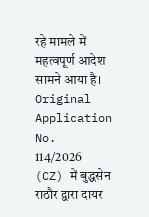रहे मामले में महत्वपूर्ण आदेश सामने आया है। Original Application No. 114/2026 (CZ) में बुद्धसेन राठौर द्वारा दायर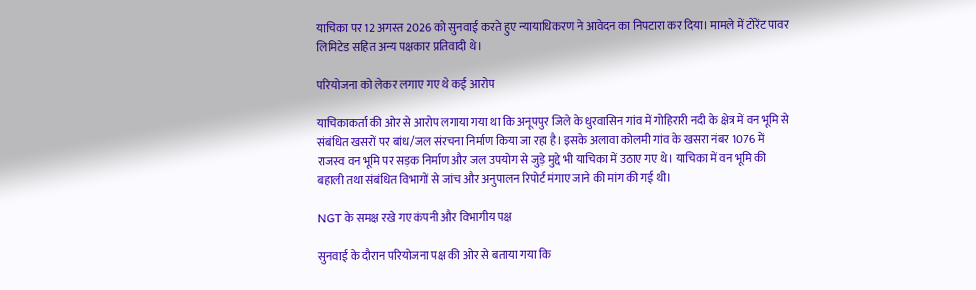याचिका पर 12 अगस्त 2026 को सुनवाई करते हुए न्यायाधिकरण ने आवेदन का निपटारा कर दिया। मामले में टोरेंट पावर लिमिटेड सहित अन्य पक्षकार प्रतिवादी थे।

परियोजना को लेकर लगाए गए थे कई आरोप

याचिकाकर्ता की ओर से आरोप लगाया गया था कि अनूपपुर जिले के धुरवासिन गांव में गोहिरारी नदी के क्षेत्र में वन भूमि से संबंधित खसरों पर बांध/जल संरचना निर्माण किया जा रहा है। इसके अलावा कोलमी गांव के खसरा नंबर 1076 में राजस्व वन भूमि पर सड़क निर्माण और जल उपयोग से जुड़े मुद्दे भी याचिका में उठाए गए थे। याचिका में वन भूमि की बहाली तथा संबंधित विभागों से जांच और अनुपालन रिपोर्ट मंगाए जाने की मांग की गई थी।

NGT के समक्ष रखे गए कंपनी और विभागीय पक्ष

सुनवाई के दौरान परियोजना पक्ष की ओर से बताया गया कि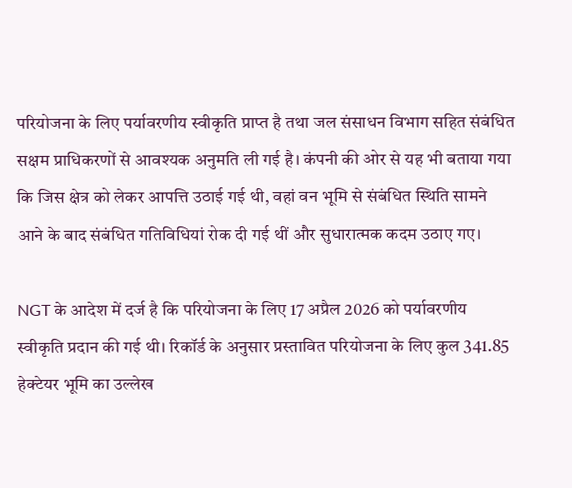परियोजना के लिए पर्यावरणीय स्वीकृति प्राप्त है तथा जल संसाधन विभाग सहित संबंधित सक्षम प्राधिकरणों से आवश्यक अनुमति ली गई है। कंपनी की ओर से यह भी बताया गया कि जिस क्षेत्र को लेकर आपत्ति उठाई गई थी, वहां वन भूमि से संबंधित स्थिति सामने आने के बाद संबंधित गतिविधियां रोक दी गई थीं और सुधारात्मक कदम उठाए गए।

NGT के आदेश में दर्ज है कि परियोजना के लिए 17 अप्रैल 2026 को पर्यावरणीय स्वीकृति प्रदान की गई थी। रिकॉर्ड के अनुसार प्रस्तावित परियोजना के लिए कुल 341.85 हेक्टेयर भूमि का उल्लेख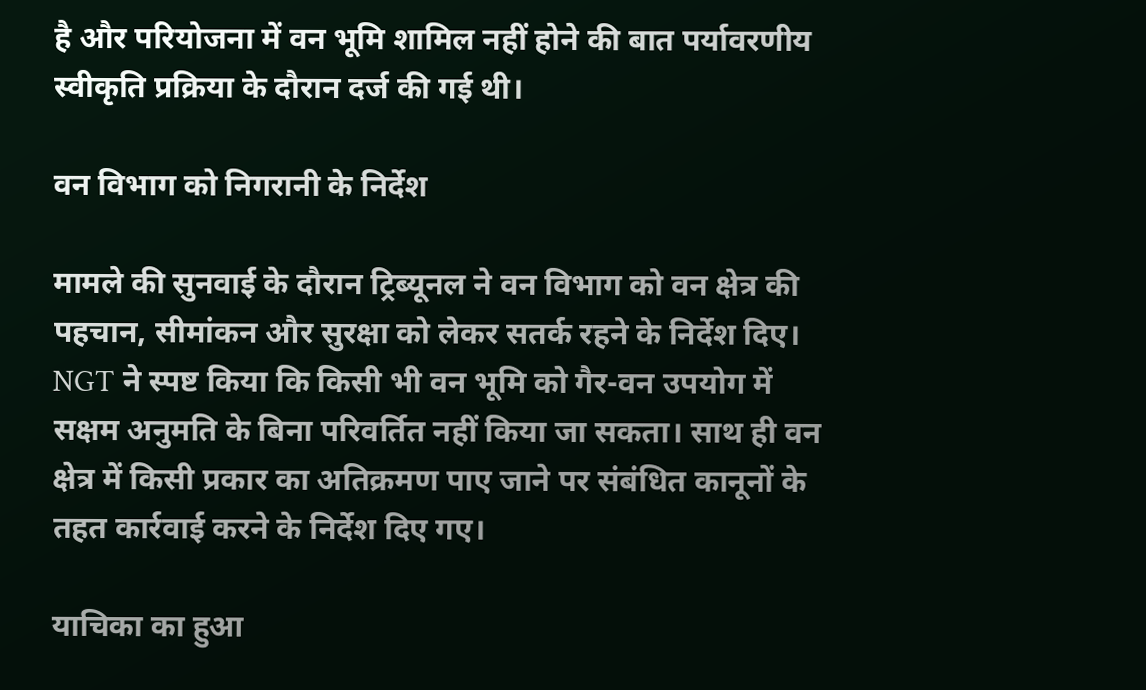है और परियोजना में वन भूमि शामिल नहीं होने की बात पर्यावरणीय स्वीकृति प्रक्रिया के दौरान दर्ज की गई थी।

वन विभाग को निगरानी के निर्देश

मामले की सुनवाई के दौरान ट्रिब्यूनल ने वन विभाग को वन क्षेत्र की पहचान, सीमांकन और सुरक्षा को लेकर सतर्क रहने के निर्देश दिए। NGT ने स्पष्ट किया कि किसी भी वन भूमि को गैर-वन उपयोग में सक्षम अनुमति के बिना परिवर्तित नहीं किया जा सकता। साथ ही वन क्षेत्र में किसी प्रकार का अतिक्रमण पाए जाने पर संबंधित कानूनों के तहत कार्रवाई करने के निर्देश दिए गए।

याचिका का हुआ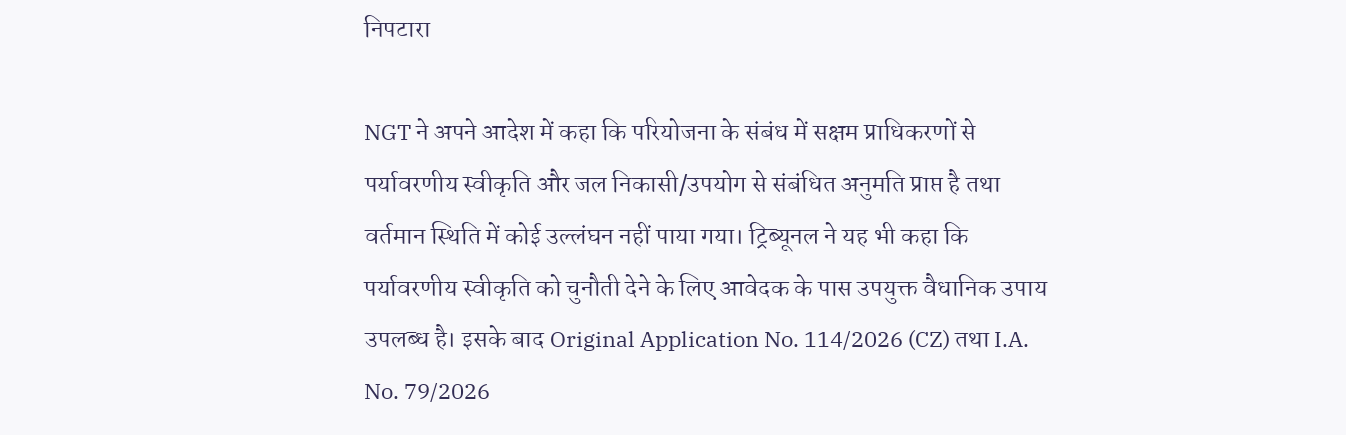निपटारा

NGT ने अपने आदेश में कहा कि परियोजना के संबंध में सक्षम प्राधिकरणों से पर्यावरणीय स्वीकृति और जल निकासी/उपयोग से संबंधित अनुमति प्राप्त है तथा वर्तमान स्थिति में कोई उल्लंघन नहीं पाया गया। ट्रिब्यूनल ने यह भी कहा कि पर्यावरणीय स्वीकृति को चुनौती देने के लिए आवेदक के पास उपयुक्त वैधानिक उपाय उपलब्ध है। इसके बाद Original Application No. 114/2026 (CZ) तथा I.A. No. 79/2026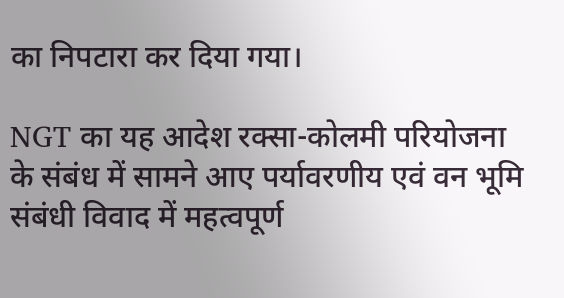का निपटारा कर दिया गया।

NGT का यह आदेश रक्सा-कोलमी परियोजना के संबंध में सामने आए पर्यावरणीय एवं वन भूमि संबंधी विवाद में महत्वपूर्ण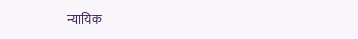न्यायिक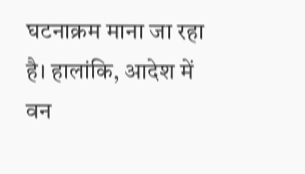घटनाक्रम माना जा रहा है। हालांकि, आदेश में वन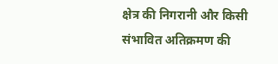क्षेत्र की निगरानी और किसी संभावित अतिक्रमण की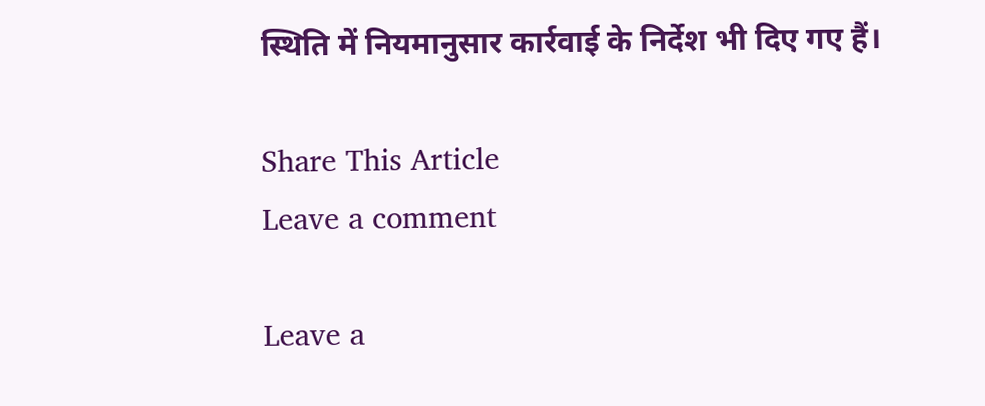स्थिति में नियमानुसार कार्रवाई के निर्देश भी दिए गए हैं।

Share This Article
Leave a comment

Leave a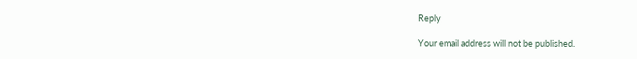Reply

Your email address will not be published.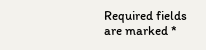Required fields are marked *